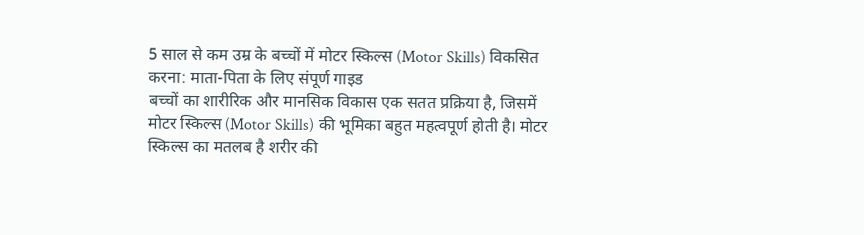5 साल से कम उम्र के बच्चों में मोटर स्किल्स (Motor Skills) विकसित करना: माता-पिता के लिए संपूर्ण गाइड
बच्चों का शारीरिक और मानसिक विकास एक सतत प्रक्रिया है, जिसमें मोटर स्किल्स (Motor Skills) की भूमिका बहुत महत्वपूर्ण होती है। मोटर स्किल्स का मतलब है शरीर की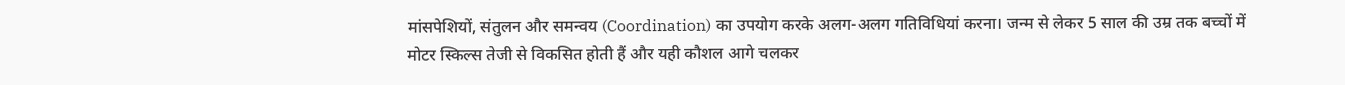मांसपेशियों, संतुलन और समन्वय (Coordination) का उपयोग करके अलग-अलग गतिविधियां करना। जन्म से लेकर 5 साल की उम्र तक बच्चों में मोटर स्किल्स तेजी से विकसित होती हैं और यही कौशल आगे चलकर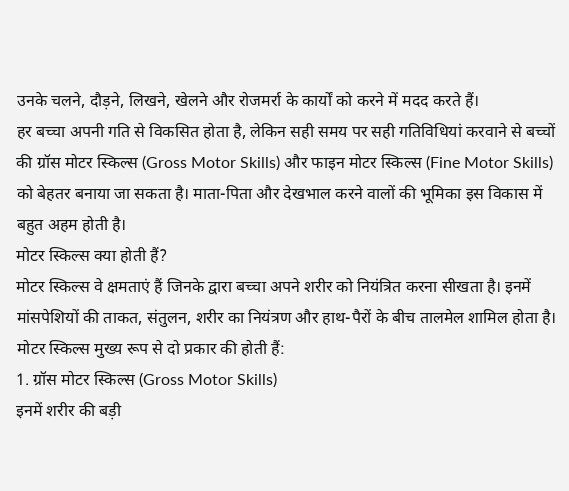उनके चलने, दौड़ने, लिखने, खेलने और रोजमर्रा के कार्यों को करने में मदद करते हैं।
हर बच्चा अपनी गति से विकसित होता है, लेकिन सही समय पर सही गतिविधियां करवाने से बच्चों की ग्रॉस मोटर स्किल्स (Gross Motor Skills) और फाइन मोटर स्किल्स (Fine Motor Skills) को बेहतर बनाया जा सकता है। माता-पिता और देखभाल करने वालों की भूमिका इस विकास में बहुत अहम होती है।
मोटर स्किल्स क्या होती हैं?
मोटर स्किल्स वे क्षमताएं हैं जिनके द्वारा बच्चा अपने शरीर को नियंत्रित करना सीखता है। इनमें मांसपेशियों की ताकत, संतुलन, शरीर का नियंत्रण और हाथ-पैरों के बीच तालमेल शामिल होता है।
मोटर स्किल्स मुख्य रूप से दो प्रकार की होती हैं:
1. ग्रॉस मोटर स्किल्स (Gross Motor Skills)
इनमें शरीर की बड़ी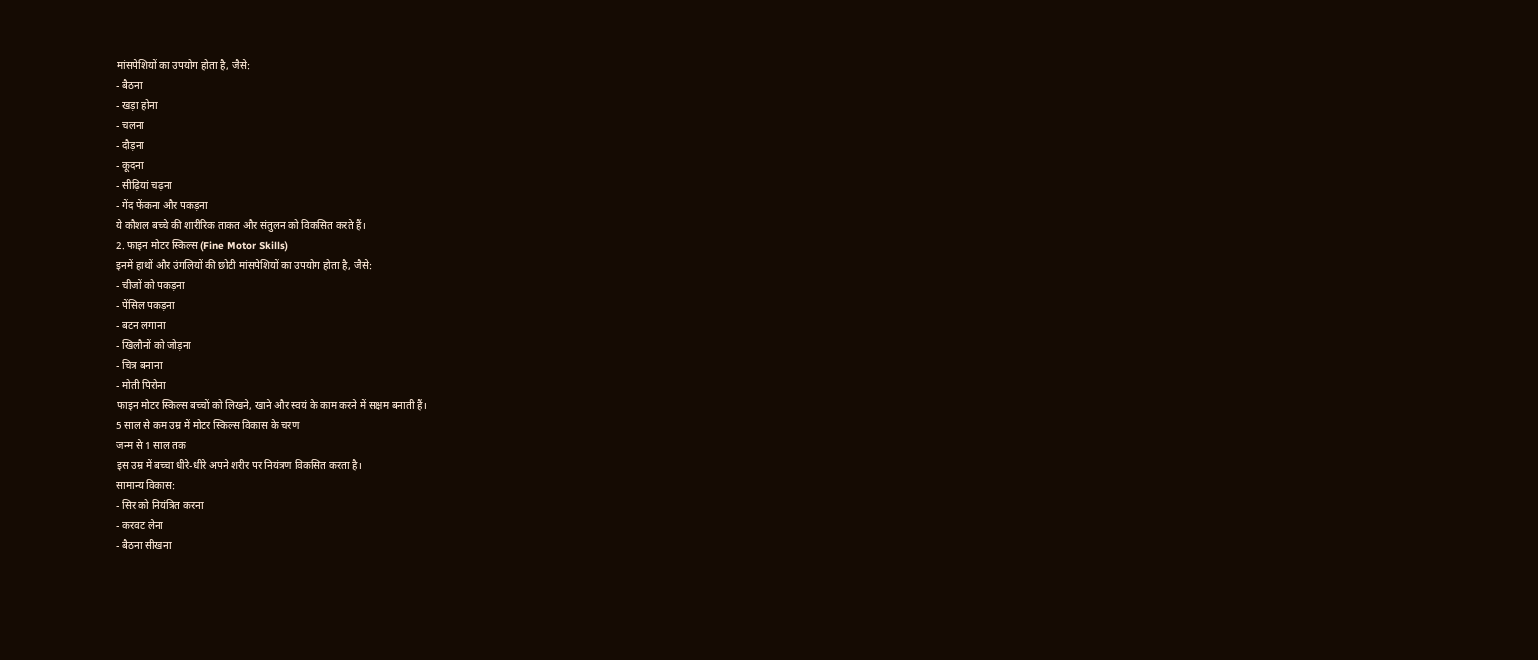मांसपेशियों का उपयोग होता है, जैसे:
- बैठना
- खड़ा होना
- चलना
- दौड़ना
- कूदना
- सीढ़ियां चढ़ना
- गेंद फेंकना और पकड़ना
ये कौशल बच्चे की शारीरिक ताकत और संतुलन को विकसित करते हैं।
2. फाइन मोटर स्किल्स (Fine Motor Skills)
इनमें हाथों और उंगलियों की छोटी मांसपेशियों का उपयोग होता है, जैसे:
- चीजों को पकड़ना
- पेंसिल पकड़ना
- बटन लगाना
- खिलौनों को जोड़ना
- चित्र बनाना
- मोती पिरोना
फाइन मोटर स्किल्स बच्चों को लिखने, खाने और स्वयं के काम करने में सक्षम बनाती हैं।
5 साल से कम उम्र में मोटर स्किल्स विकास के चरण
जन्म से 1 साल तक
इस उम्र में बच्चा धीरे-धीरे अपने शरीर पर नियंत्रण विकसित करता है।
सामान्य विकास:
- सिर को नियंत्रित करना
- करवट लेना
- बैठना सीखना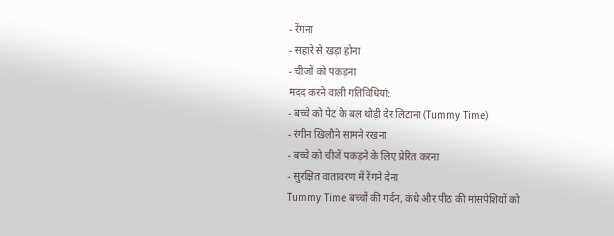- रेंगना
- सहारे से खड़ा होना
- चीजों को पकड़ना
मदद करने वाली गतिविधियां:
- बच्चे को पेट के बल थोड़ी देर लिटाना (Tummy Time)
- रंगीन खिलौने सामने रखना
- बच्चे को चीजें पकड़ने के लिए प्रेरित करना
- सुरक्षित वातावरण में रेंगने देना
Tummy Time बच्चों की गर्दन, कंधे और पीठ की मांसपेशियों को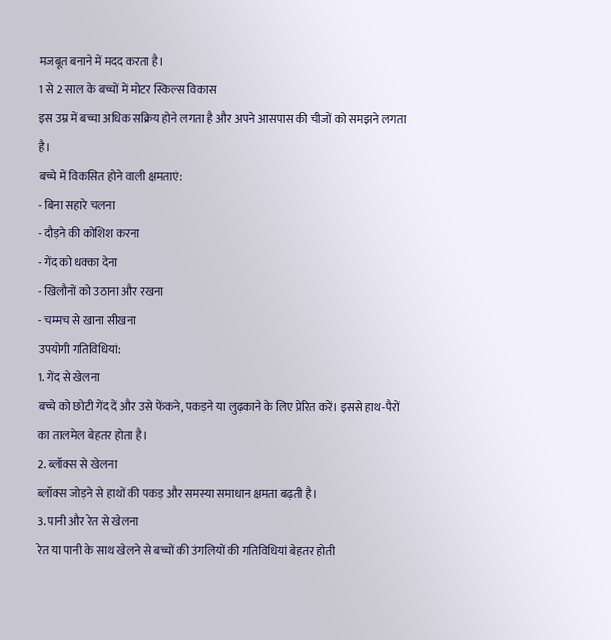मजबूत बनाने में मदद करता है।
1 से 2 साल के बच्चों में मोटर स्किल्स विकास
इस उम्र में बच्चा अधिक सक्रिय होने लगता है और अपने आसपास की चीजों को समझने लगता है।
बच्चे में विकसित होने वाली क्षमताएं:
- बिना सहारे चलना
- दौड़ने की कोशिश करना
- गेंद को धक्का देना
- खिलौनों को उठाना और रखना
- चम्मच से खाना सीखना
उपयोगी गतिविधियां:
1. गेंद से खेलना
बच्चे को छोटी गेंद दें और उसे फेंकने, पकड़ने या लुढ़काने के लिए प्रेरित करें। इससे हाथ-पैरों का तालमेल बेहतर होता है।
2. ब्लॉक्स से खेलना
ब्लॉक्स जोड़ने से हाथों की पकड़ और समस्या समाधान क्षमता बढ़ती है।
3. पानी और रेत से खेलना
रेत या पानी के साथ खेलने से बच्चों की उंगलियों की गतिविधियां बेहतर होती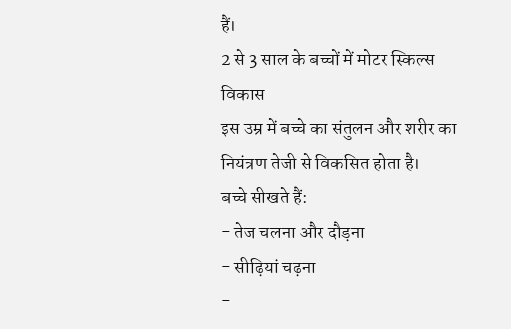हैं।
2 से 3 साल के बच्चों में मोटर स्किल्स विकास
इस उम्र में बच्चे का संतुलन और शरीर का नियंत्रण तेजी से विकसित होता है।
बच्चे सीखते हैं:
- तेज चलना और दौड़ना
- सीढ़ियां चढ़ना
-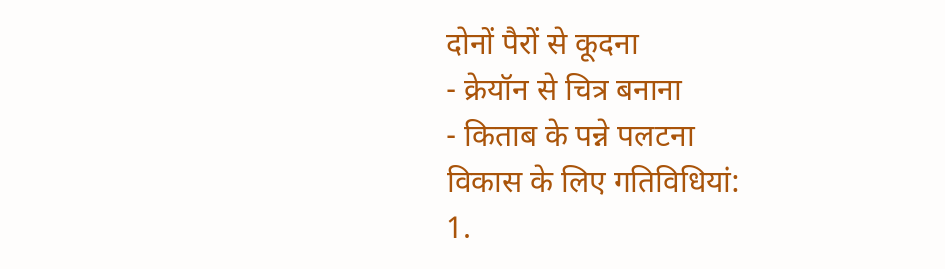दोनों पैरों से कूदना
- क्रेयॉन से चित्र बनाना
- किताब के पन्ने पलटना
विकास के लिए गतिविधियां:
1.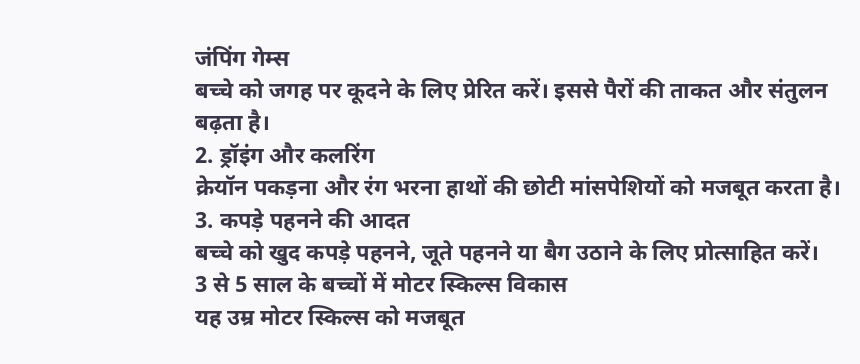जंपिंग गेम्स
बच्चे को जगह पर कूदने के लिए प्रेरित करें। इससे पैरों की ताकत और संतुलन बढ़ता है।
2. ड्रॉइंग और कलरिंग
क्रेयॉन पकड़ना और रंग भरना हाथों की छोटी मांसपेशियों को मजबूत करता है।
3. कपड़े पहनने की आदत
बच्चे को खुद कपड़े पहनने, जूते पहनने या बैग उठाने के लिए प्रोत्साहित करें।
3 से 5 साल के बच्चों में मोटर स्किल्स विकास
यह उम्र मोटर स्किल्स को मजबूत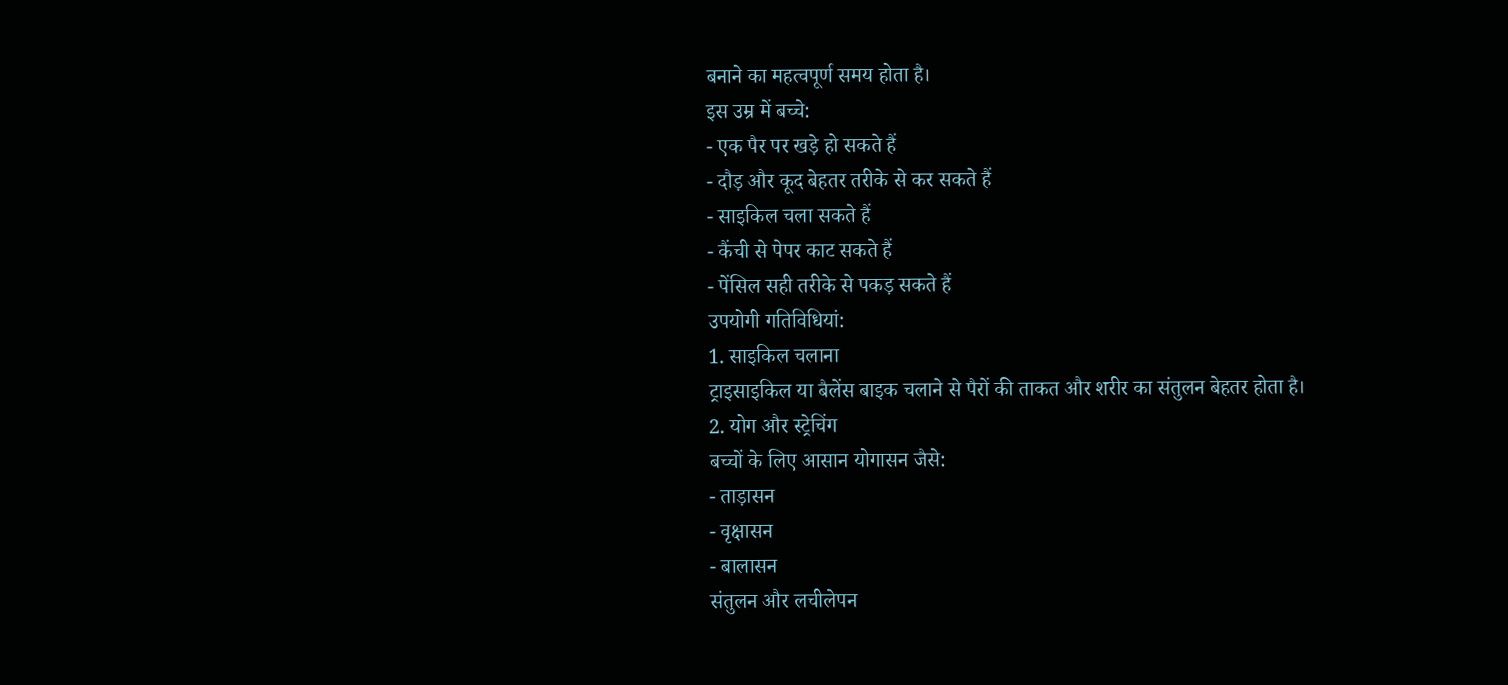बनाने का महत्वपूर्ण समय होता है।
इस उम्र में बच्चे:
- एक पैर पर खड़े हो सकते हैं
- दौड़ और कूद बेहतर तरीके से कर सकते हैं
- साइकिल चला सकते हैं
- कैंची से पेपर काट सकते हैं
- पेंसिल सही तरीके से पकड़ सकते हैं
उपयोगी गतिविधियां:
1. साइकिल चलाना
ट्राइसाइकिल या बैलेंस बाइक चलाने से पैरों की ताकत और शरीर का संतुलन बेहतर होता है।
2. योग और स्ट्रेचिंग
बच्चों के लिए आसान योगासन जैसे:
- ताड़ासन
- वृक्षासन
- बालासन
संतुलन और लचीलेपन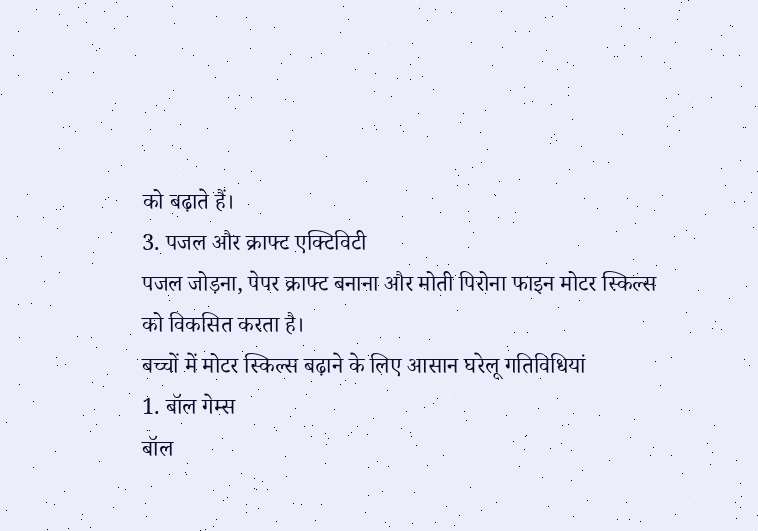को बढ़ाते हैं।
3. पजल और क्राफ्ट एक्टिविटी
पजल जोड़ना, पेपर क्राफ्ट बनाना और मोती पिरोना फाइन मोटर स्किल्स को विकसित करता है।
बच्चों में मोटर स्किल्स बढ़ाने के लिए आसान घरेलू गतिविधियां
1. बॉल गेम्स
बॉल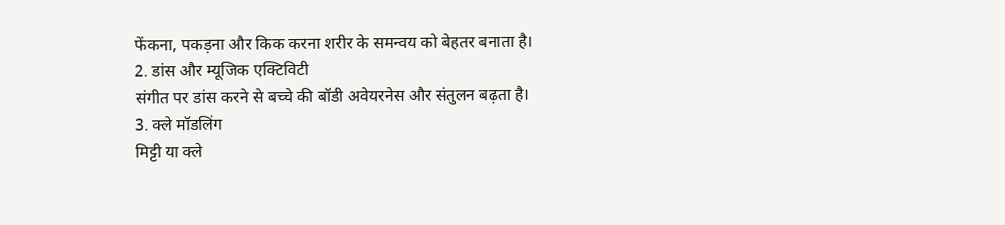फेंकना, पकड़ना और किक करना शरीर के समन्वय को बेहतर बनाता है।
2. डांस और म्यूजिक एक्टिविटी
संगीत पर डांस करने से बच्चे की बॉडी अवेयरनेस और संतुलन बढ़ता है।
3. क्ले मॉडलिंग
मिट्टी या क्ले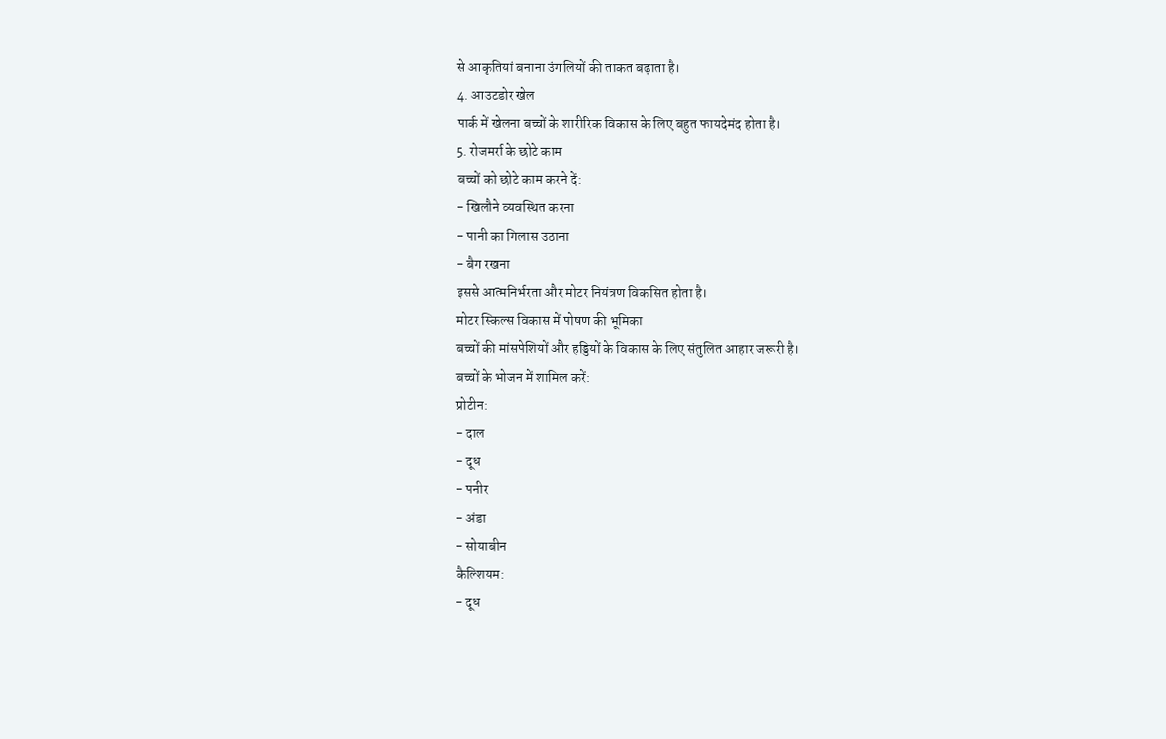से आकृतियां बनाना उंगलियों की ताकत बढ़ाता है।
4. आउटडोर खेल
पार्क में खेलना बच्चों के शारीरिक विकास के लिए बहुत फायदेमंद होता है।
5. रोजमर्रा के छोटे काम
बच्चों को छोटे काम करने दें:
- खिलौने व्यवस्थित करना
- पानी का गिलास उठाना
- बैग रखना
इससे आत्मनिर्भरता और मोटर नियंत्रण विकसित होता है।
मोटर स्किल्स विकास में पोषण की भूमिका
बच्चों की मांसपेशियों और हड्डियों के विकास के लिए संतुलित आहार जरूरी है।
बच्चों के भोजन में शामिल करें:
प्रोटीन:
- दाल
- दूध
- पनीर
- अंडा
- सोयाबीन
कैल्शियम:
- दूध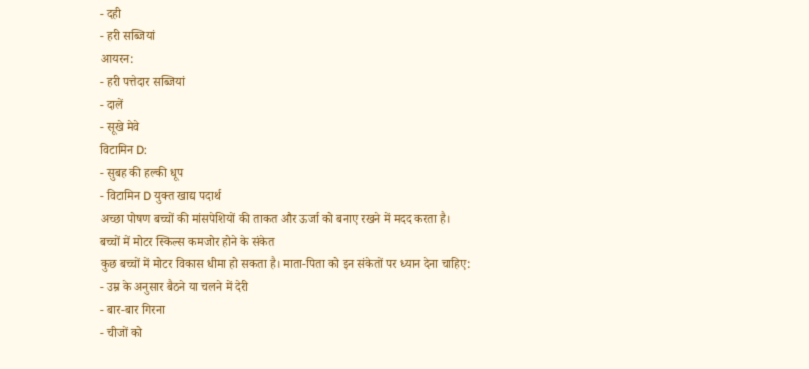- दही
- हरी सब्जियां
आयरन:
- हरी पत्तेदार सब्जियां
- दालें
- सूखे मेवे
विटामिन D:
- सुबह की हल्की धूप
- विटामिन D युक्त खाद्य पदार्थ
अच्छा पोषण बच्चों की मांसपेशियों की ताकत और ऊर्जा को बनाए रखने में मदद करता है।
बच्चों में मोटर स्किल्स कमजोर होने के संकेत
कुछ बच्चों में मोटर विकास धीमा हो सकता है। माता-पिता को इन संकेतों पर ध्यान देना चाहिए:
- उम्र के अनुसार बैठने या चलने में देरी
- बार-बार गिरना
- चीजों को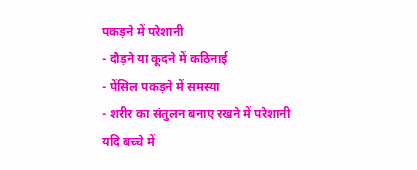पकड़ने में परेशानी
- दौड़ने या कूदने में कठिनाई
- पेंसिल पकड़ने में समस्या
- शरीर का संतुलन बनाए रखने में परेशानी
यदि बच्चे में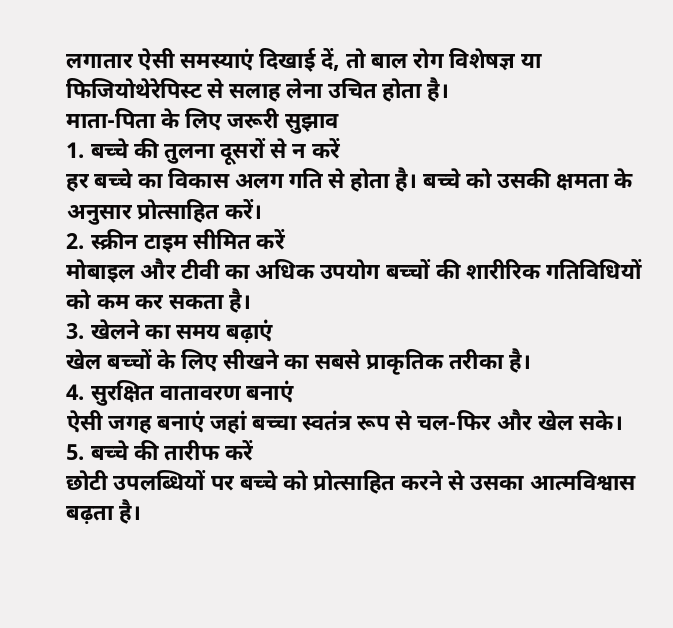लगातार ऐसी समस्याएं दिखाई दें, तो बाल रोग विशेषज्ञ या फिजियोथेरेपिस्ट से सलाह लेना उचित होता है।
माता-पिता के लिए जरूरी सुझाव
1. बच्चे की तुलना दूसरों से न करें
हर बच्चे का विकास अलग गति से होता है। बच्चे को उसकी क्षमता के अनुसार प्रोत्साहित करें।
2. स्क्रीन टाइम सीमित करें
मोबाइल और टीवी का अधिक उपयोग बच्चों की शारीरिक गतिविधियों को कम कर सकता है।
3. खेलने का समय बढ़ाएं
खेल बच्चों के लिए सीखने का सबसे प्राकृतिक तरीका है।
4. सुरक्षित वातावरण बनाएं
ऐसी जगह बनाएं जहां बच्चा स्वतंत्र रूप से चल-फिर और खेल सके।
5. बच्चे की तारीफ करें
छोटी उपलब्धियों पर बच्चे को प्रोत्साहित करने से उसका आत्मविश्वास बढ़ता है।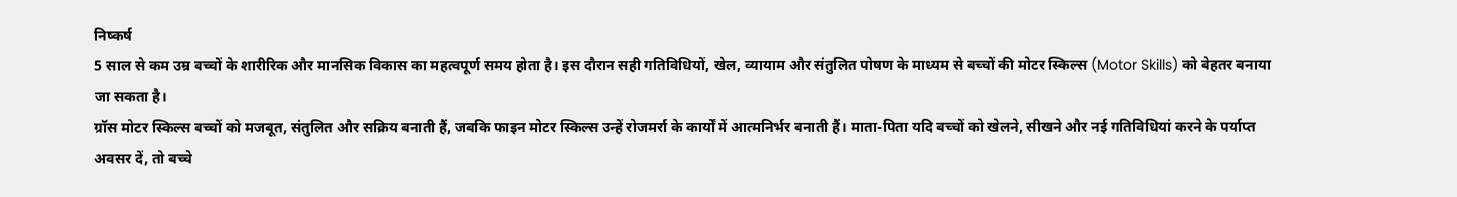निष्कर्ष
5 साल से कम उम्र बच्चों के शारीरिक और मानसिक विकास का महत्वपूर्ण समय होता है। इस दौरान सही गतिविधियों, खेल, व्यायाम और संतुलित पोषण के माध्यम से बच्चों की मोटर स्किल्स (Motor Skills) को बेहतर बनाया जा सकता है।
ग्रॉस मोटर स्किल्स बच्चों को मजबूत, संतुलित और सक्रिय बनाती हैं, जबकि फाइन मोटर स्किल्स उन्हें रोजमर्रा के कार्यों में आत्मनिर्भर बनाती हैं। माता-पिता यदि बच्चों को खेलने, सीखने और नई गतिविधियां करने के पर्याप्त अवसर दें, तो बच्चे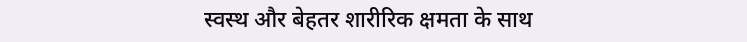स्वस्थ और बेहतर शारीरिक क्षमता के साथ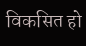विकसित हो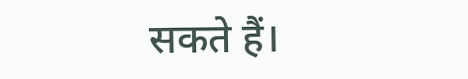सकते हैं।